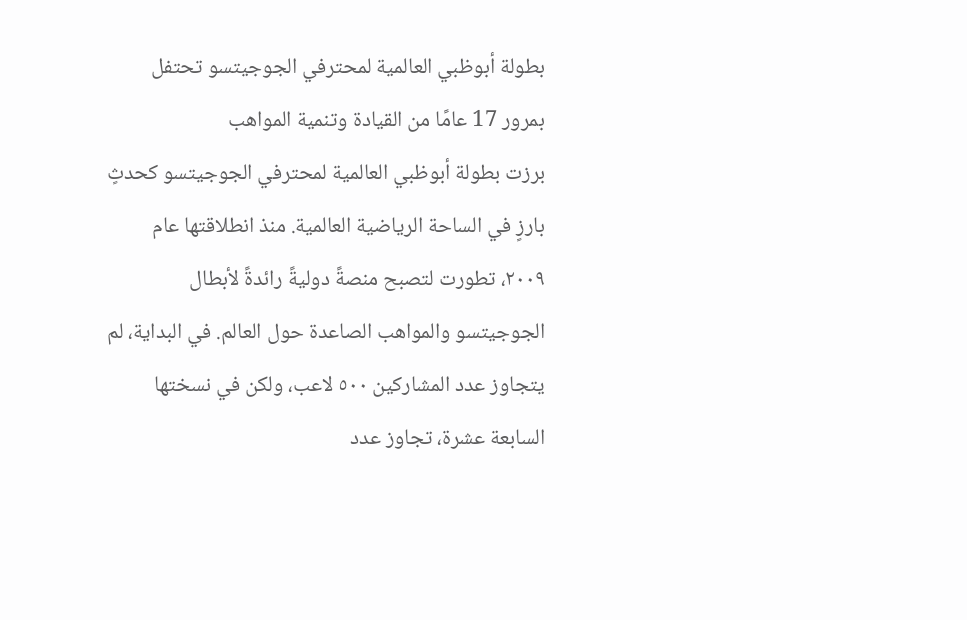بطولة أبوظبي العالمية لمحترفي الجوجيتسو تحتفل بمرور 17 عامًا من القيادة وتنمية المواهب
برزت بطولة أبوظبي العالمية لمحترفي الجوجيتسو كحدثٍ بارزٍ في الساحة الرياضية العالمية. منذ انطلاقتها عام ٢٠٠٩، تطورت لتصبح منصةً دوليةً رائدةً لأبطال الجوجيتسو والمواهب الصاعدة حول العالم. في البداية، لم يتجاوز عدد المشاركين ٥٠٠ لاعب، ولكن في نسختها السابعة عشرة، تجاوز عدد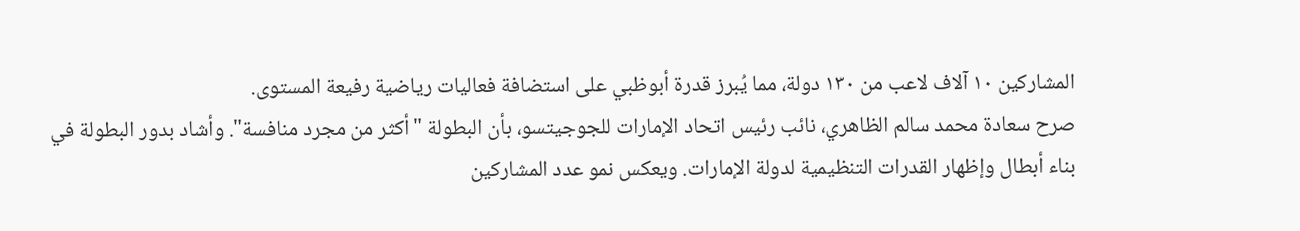المشاركين ١٠ آلاف لاعب من ١٣٠ دولة، مما يُبرز قدرة أبوظبي على استضافة فعاليات رياضية رفيعة المستوى.
صرح سعادة محمد سالم الظاهري، نائب رئيس اتحاد الإمارات للجوجيتسو، بأن البطولة "أكثر من مجرد منافسة". وأشاد بدور البطولة في بناء أبطال وإظهار القدرات التنظيمية لدولة الإمارات. ويعكس نمو عدد المشاركين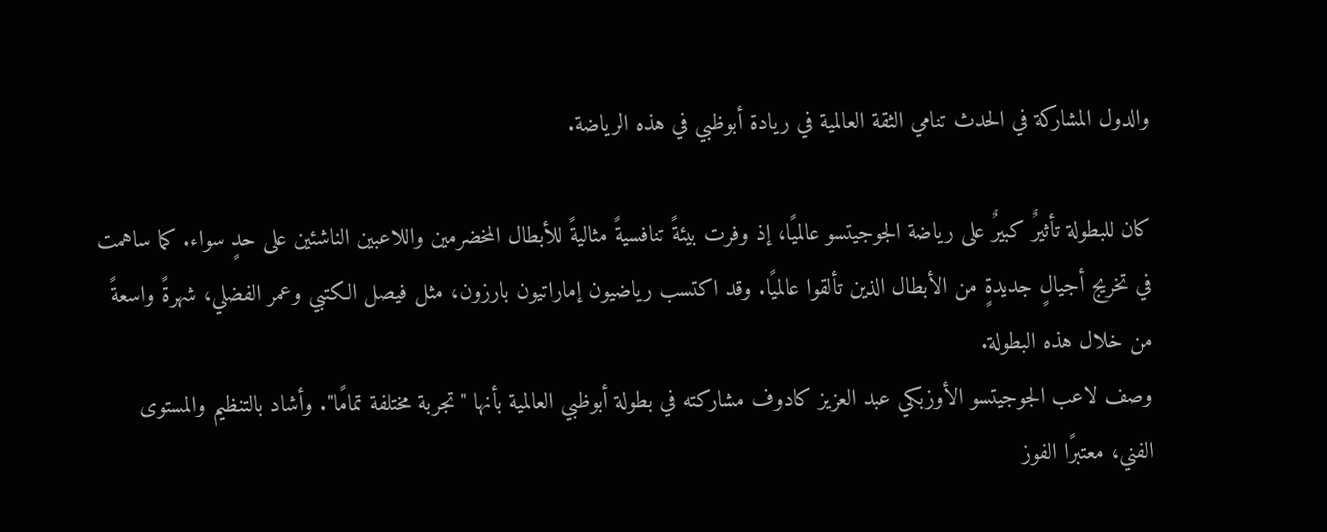والدول المشاركة في الحدث تنامي الثقة العالمية في ريادة أبوظبي في هذه الرياضة.

كان للبطولة تأثيرٌ كبيرٌ على رياضة الجوجيتسو عالميًا، إذ وفرت بيئةً تنافسيةً مثاليةً للأبطال المخضرمين واللاعبين الناشئين على حدٍ سواء. كما ساهمت في تخريج أجيالٍ جديدةٍ من الأبطال الذين تألقوا عالميًا. وقد اكتسب رياضيون إماراتيون بارزون، مثل فيصل الكتبي وعمر الفضلي، شهرةً واسعةً من خلال هذه البطولة.
وصف لاعب الجوجيتسو الأوزبكي عبد العزيز كادوف مشاركته في بطولة أبوظبي العالمية بأنها "تجربة مختلفة تمامًا". وأشاد بالتنظيم والمستوى الفني، معتبرًا الفوز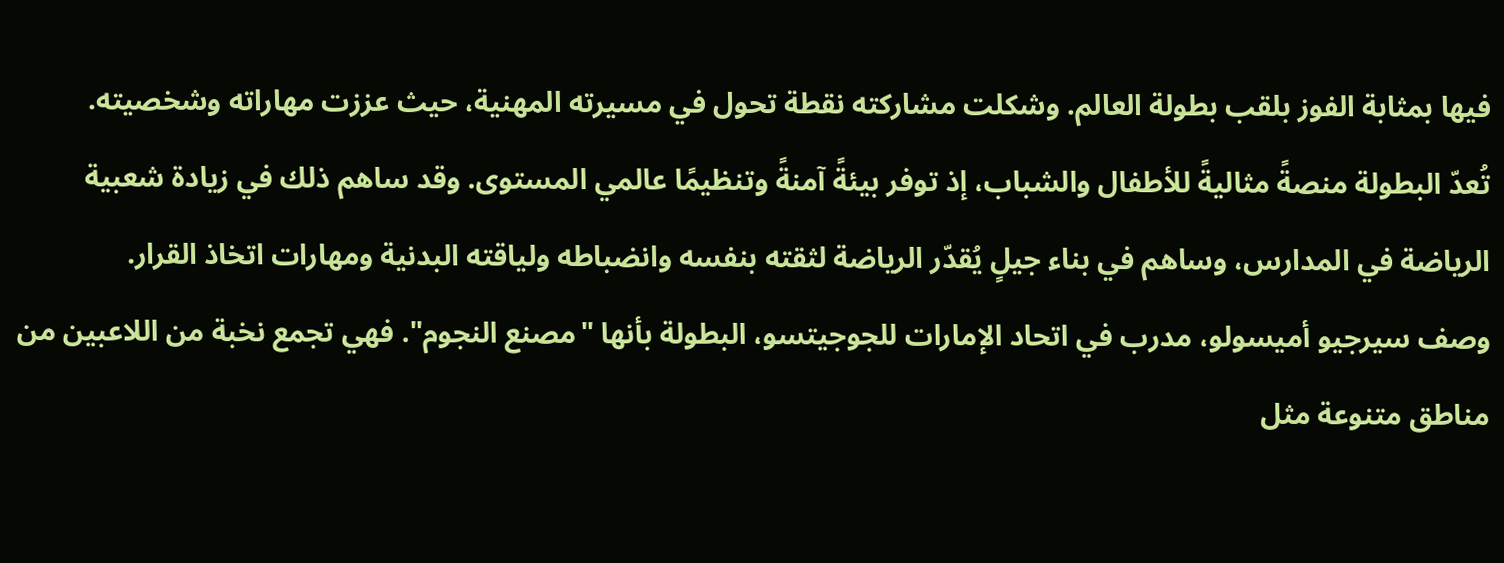فيها بمثابة الفوز بلقب بطولة العالم. وشكلت مشاركته نقطة تحول في مسيرته المهنية، حيث عززت مهاراته وشخصيته.
تُعدّ البطولة منصةً مثاليةً للأطفال والشباب، إذ توفر بيئةً آمنةً وتنظيمًا عالمي المستوى. وقد ساهم ذلك في زيادة شعبية الرياضة في المدارس، وساهم في بناء جيلٍ يُقدّر الرياضة لثقته بنفسه وانضباطه ولياقته البدنية ومهارات اتخاذ القرار.
وصف سيرجيو أميسولو، مدرب في اتحاد الإمارات للجوجيتسو، البطولة بأنها "مصنع النجوم". فهي تجمع نخبة من اللاعبين من مناطق متنوعة مثل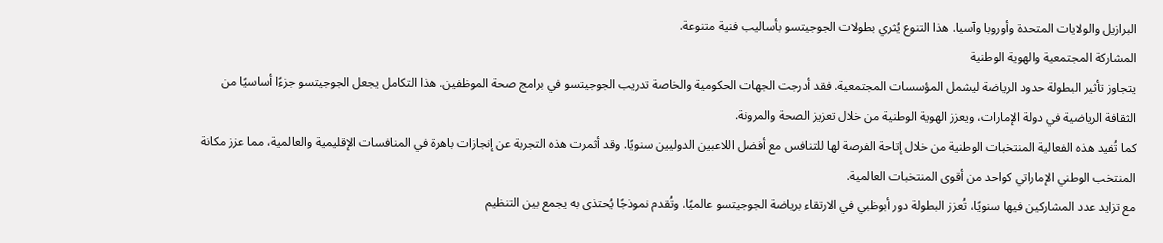البرازيل والولايات المتحدة وأوروبا وآسيا. هذا التنوع يُثري بطولات الجوجيتسو بأساليب فنية متنوعة.
المشاركة المجتمعية والهوية الوطنية
يتجاوز تأثير البطولة حدود الرياضة ليشمل المؤسسات المجتمعية. فقد أدرجت الجهات الحكومية والخاصة تدريب الجوجيتسو في برامج صحة الموظفين. هذا التكامل يجعل الجوجيتسو جزءًا أساسيًا من الثقافة الرياضية في دولة الإمارات، ويعزز الهوية الوطنية من خلال تعزيز الصحة والمرونة.
كما تُفيد هذه الفعالية المنتخبات الوطنية من خلال إتاحة الفرصة لها للتنافس مع أفضل اللاعبين الدوليين سنويًا. وقد أثمرت هذه التجربة عن إنجازات باهرة في المنافسات الإقليمية والعالمية، مما عزز مكانة المنتخب الوطني الإماراتي كواحد من أقوى المنتخبات العالمية.
مع تزايد عدد المشاركين فيها سنويًا، تُعزز البطولة دور أبوظبي في الارتقاء برياضة الجوجيتسو عالميًا. وتُقدم نموذجًا يُحتذى به يجمع بين التنظيم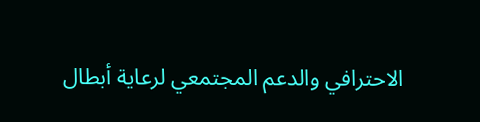الاحترافي والدعم المجتمعي لرعاية أبطال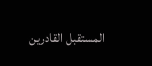المستقبل القادرين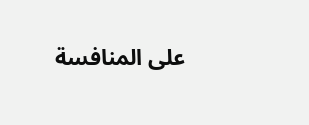على المنافسة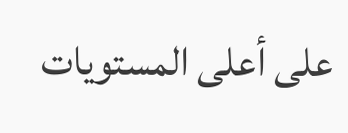على أعلى المستويات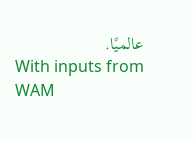عالميًا.
With inputs from WAM